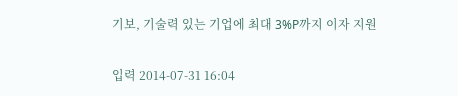기보, 기술력 있는 기업에 최대 3%P까지 이자 지원

입력 2014-07-31 16:04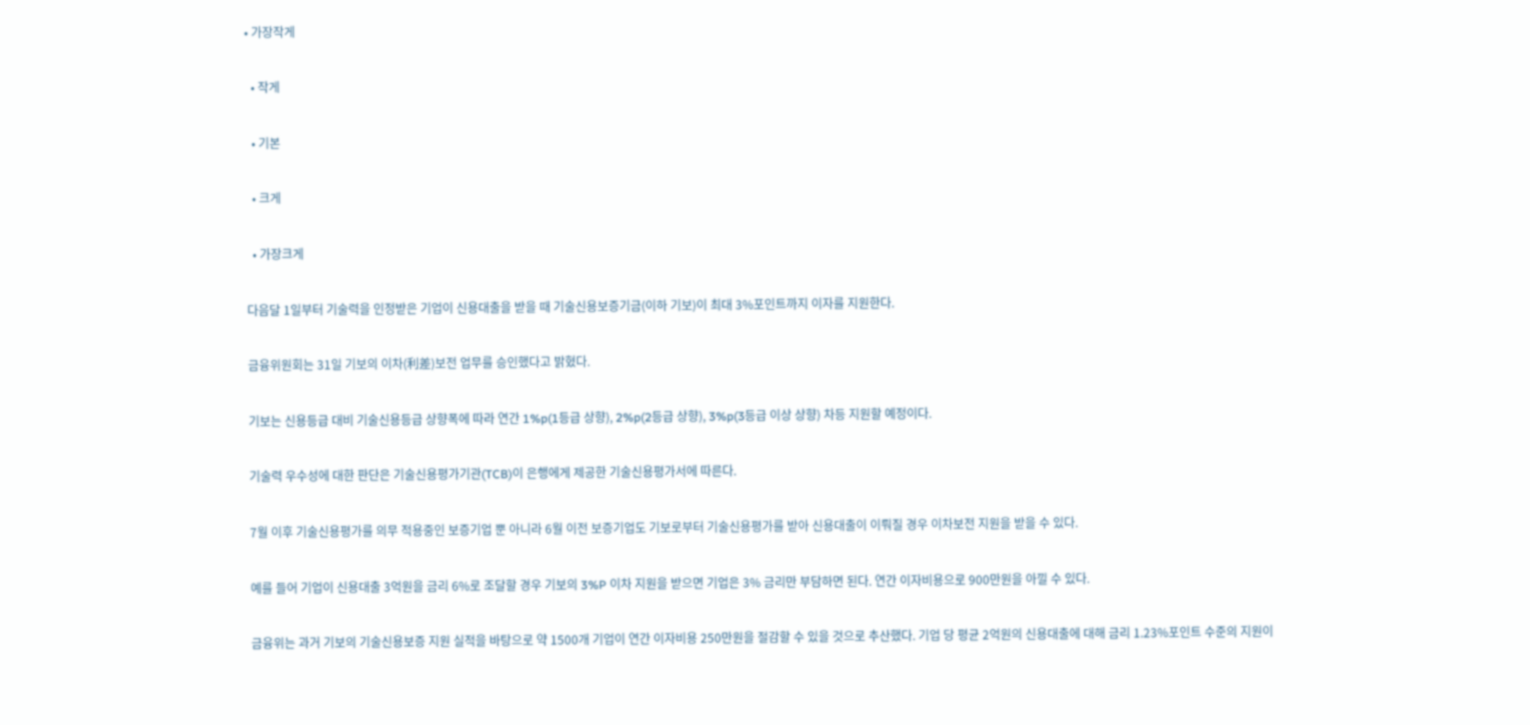• 가장작게

  • 작게

  • 기본

  • 크게

  • 가장크게

다음달 1일부터 기술력을 인정받은 기업이 신용대출을 받을 때 기술신용보증기금(이하 기보)이 최대 3%포인트까지 이자를 지원한다.

금융위원회는 31일 기보의 이차(利差)보전 업무를 승인했다고 밝혔다.

기보는 신용등급 대비 기술신용등급 상향폭에 따라 연간 1%p(1등급 상향), 2%p(2등급 상향), 3%p(3등급 이상 상향) 차등 지원할 예정이다.

기술력 우수성에 대한 판단은 기술신용평가기관(TCB)이 은행에게 제공한 기술신용평가서에 따른다.

7월 이후 기술신용평가를 의무 적용중인 보증기업 뿐 아니라 6월 이전 보증기업도 기보로부터 기술신용평가를 받아 신용대출이 이뤄질 경우 이차보전 지원을 받을 수 있다.

예를 들어 기업이 신용대출 3억원을 금리 6%로 조달할 경우 기보의 3%P 이차 지원을 받으면 기업은 3% 금리만 부담하면 된다. 연간 이자비용으로 900만원을 아낄 수 있다.

금융위는 과거 기보의 기술신용보증 지원 실적을 바탕으로 약 1500개 기업이 연간 이자비용 250만원을 절감할 수 있을 것으로 추산했다. 기업 당 평균 2억원의 신용대출에 대해 금리 1.23%포인트 수준의 지원이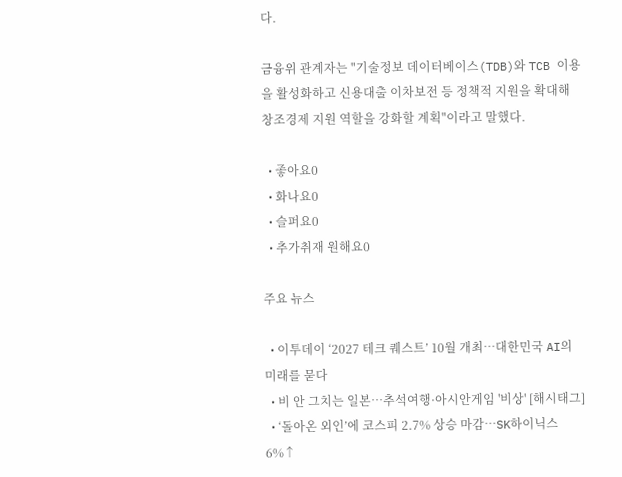다.

금융위 관계자는 "기술정보 데이터베이스(TDB)와 TCB 이용을 활성화하고 신용대출 이차보전 등 정책적 지원을 확대해 창조경제 지원 역할을 강화할 계획"이라고 말했다.

  • 좋아요0
  • 화나요0
  • 슬퍼요0
  • 추가취재 원해요0

주요 뉴스

  • 이투데이 ‘2027 테크 퀘스트’ 10월 개최⋯대한민국 AI의 미래를 묻다
  • 비 안 그치는 일본…추석여행·아시안게임 '비상' [해시태그]
  • ‘돌아온 외인’에 코스피 2.7% 상승 마감⋯SK하이닉스 6%↑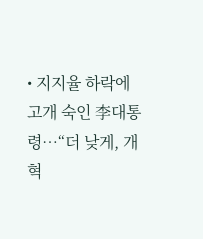• 지지율 하락에 고개 숙인 李대통령⋯“더 낮게, 개혁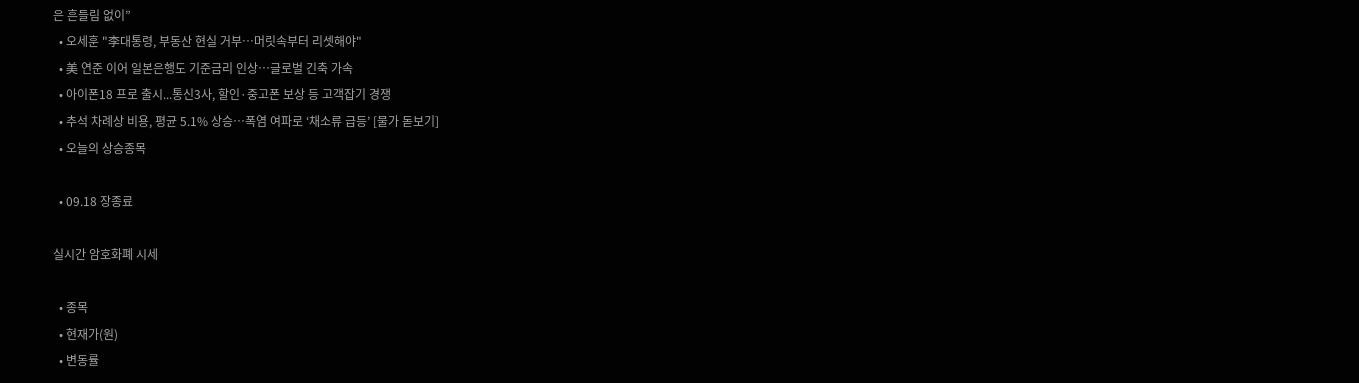은 흔들림 없이”
  • 오세훈 "李대통령, 부동산 현실 거부⋯머릿속부터 리셋해야"
  • 美 연준 이어 일본은행도 기준금리 인상⋯글로벌 긴축 가속
  • 아이폰18 프로 출시...통신3사, 할인·중고폰 보상 등 고객잡기 경쟁
  • 추석 차례상 비용, 평균 5.1% 상승…폭염 여파로 ‘채소류 급등’ [물가 돋보기]
  • 오늘의 상승종목

  • 09.18 장종료

실시간 암호화폐 시세

  • 종목
  • 현재가(원)
  • 변동률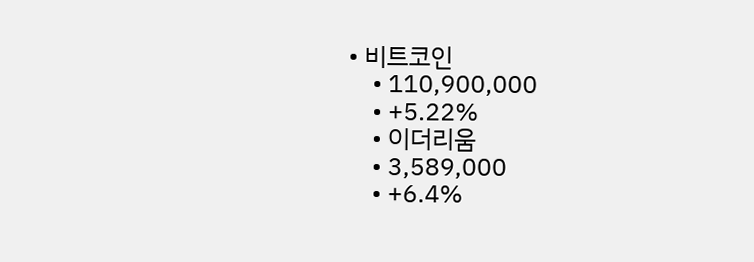• 비트코인
    • 110,900,000
    • +5.22%
    • 이더리움
    • 3,589,000
    • +6.4%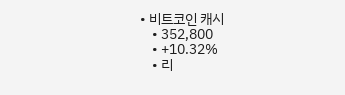• 비트코인 캐시
    • 352,800
    • +10.32%
    • 리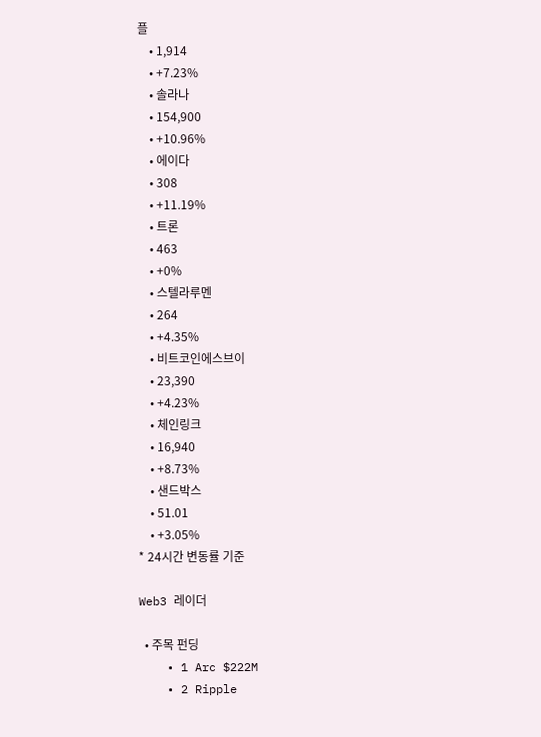플
    • 1,914
    • +7.23%
    • 솔라나
    • 154,900
    • +10.96%
    • 에이다
    • 308
    • +11.19%
    • 트론
    • 463
    • +0%
    • 스텔라루멘
    • 264
    • +4.35%
    • 비트코인에스브이
    • 23,390
    • +4.23%
    • 체인링크
    • 16,940
    • +8.73%
    • 샌드박스
    • 51.01
    • +3.05%
* 24시간 변동률 기준

Web3 레이더

  • 주목 펀딩
    • 1 Arc $222M
    • 2 Ripple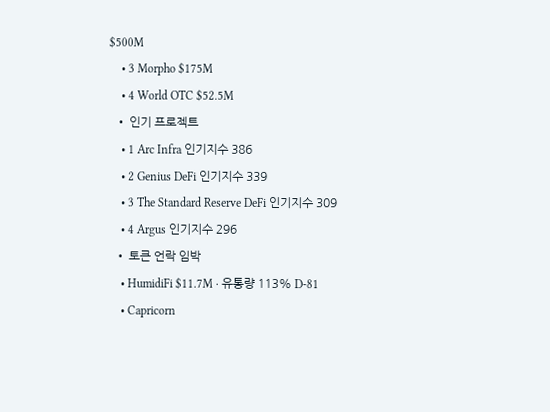$500M
    • 3 Morpho $175M
    • 4 World OTC $52.5M
  • 인기 프로젝트
    • 1 Arc Infra 인기지수 386
    • 2 Genius DeFi 인기지수 339
    • 3 The Standard Reserve DeFi 인기지수 309
    • 4 Argus 인기지수 296
  • 토큰 언락 임박
    • HumidiFi $11.7M · 유통량 113% D-81
    • Capricorn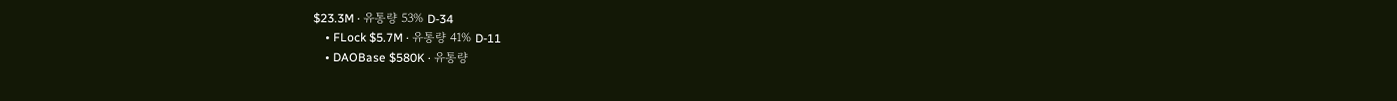$23.3M · 유통량 53% D-34
    • FLock $5.7M · 유통량 41% D-11
    • DAOBase $580K · 유통량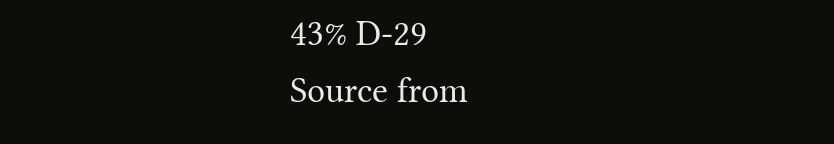43% D-29
Source from